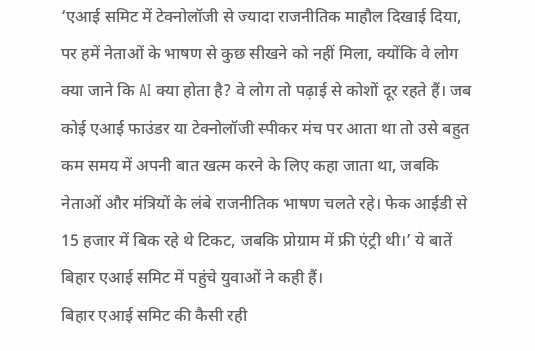‘एआई समिट में टेक्नोलॉजी से ज्यादा राजनीतिक माहौल दिखाई दिया, पर हमें नेताओं के भाषण से कुछ सीखने को नहीं मिला, क्योंकि वे लोग क्या जाने कि AI क्या होता है? वे लोग तो पढ़ाई से कोशों दूर रहते हैं। जब कोई एआई फाउंडर या टेक्नोलॉजी स्पीकर मंच पर आता था तो उसे बहुत कम समय में अपनी बात खत्म करने के लिए कहा जाता था, जबकि नेताओं और मंत्रियों के लंबे राजनीतिक भाषण चलते रहे। फेक आईडी से 15 हजार में बिक रहे थे टिकट, जबकि प्रोग्राम में फ्री एंट्री थी।’ ये बातें बिहार एआई समिट में पहुंचे युवाओं ने कही हैं।
बिहार एआई समिट की कैसी रही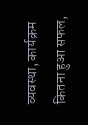व्यवस्था, कार्यक्रम कितना हुआ सफल,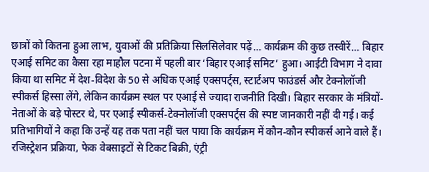छात्रों को कितना हुआ लाभ, युवाओं की प्रतिक्रिया सिलसिलेवार पढ़ें… कार्यक्रम की कुछ तस्वीरें… बिहार एआई समिट का कैसा रहा माहौल पटना में पहली बार ‘बिहार एआई समिट’ हुआ। आईटी विभाग ने दावा किया था समिट में देश-विदेश के 50 से अधिक एआई एक्सपर्ट्स, स्टार्टअप फाउंडर्स और टेक्नोलॉजी स्पीकर्स हिस्सा लेंगे, लेकिन कार्यक्रम स्थल पर एआई से ज्यादा राजनीति दिखी। बिहार सरकार के मंत्रियों-नेताओं के बड़े पोस्टर थे, पर एआई स्पीकर्स-टेक्नोलॉजी एक्सपर्ट्स की स्पष्ट जानकारी नहीं दी गई। कई प्रतिभागियों ने कहा कि उन्हें यह तक पता नहीं चल पाया कि कार्यक्रम में कौन-कौन स्पीकर्स आने वाले हैं। रजिस्ट्रेशन प्रक्रिया, फेक वेबसाइटों से टिकट बिक्री, एंट्री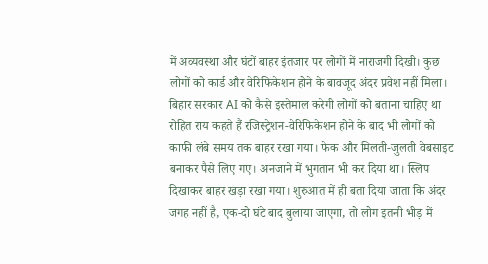में अव्यवस्था और घंटों बाहर इंतजार पर लोगों में नाराजगी दिखी। कुछ लोगों को कार्ड और वेरिफिकेशन होने के बावजूद अंदर प्रवेश नहीं मिला।
बिहार सरकार AI को कैसे इस्तेमाल करेगी लोगों को बताना चाहिए था रोहित राय कहते हैं रजिस्ट्रेशन-वेरिफिकेशन होने के बाद भी लोगों को काफी लंबे समय तक बाहर रखा गया। फेक और मिलती-जुलती वेबसाइट बनाकर पैसे लिए गए। अनजाने में भुगतान भी कर दिया था। स्लिप दिखाकर बाहर खड़ा रखा गया। शुरुआत में ही बता दिया जाता कि अंदर जगह नहीं है, एक-दो घंटे बाद बुलाया जाएगा, तो लोग इतनी भीड़ में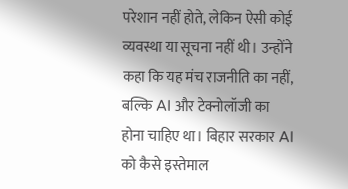परेशान नहीं होते, लेकिन ऐसी कोई व्यवस्था या सूचना नहीं थी। उन्होंने कहा कि यह मंच राजनीति का नहीं, बल्कि AI और टेक्नोलॉजी का होना चाहिए था। बिहार सरकार AI को कैसे इस्तेमाल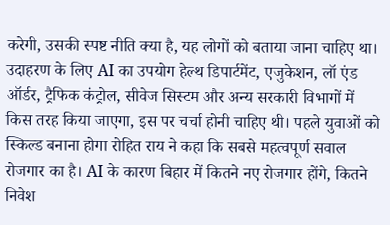करेगी, उसकी स्पष्ट नीति क्या है, यह लोगों को बताया जाना चाहिए था। उदाहरण के लिए AI का उपयोग हेल्थ डिपार्टमेंट, एजुकेशन, लॉ एंड ऑर्डर, ट्रैफिक कंट्रोल, सीवेज सिस्टम और अन्य सरकारी विभागों में किस तरह किया जाएगा, इस पर चर्चा होनी चाहिए थी। पहले युवाओं को स्किल्ड बनाना होगा रोहित राय ने कहा कि सबसे महत्वपूर्ण सवाल रोजगार का है। AI के कारण बिहार में कितने नए रोजगार होंगे, कितने निवेश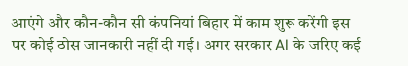आएंगे और कौन-कौन सी कंपनियां बिहार में काम शुरू करेंगी इस पर कोई ठोस जानकारी नहीं दी गई। अगर सरकार AI के जरिए कई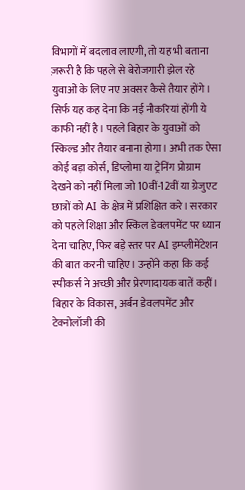विभागों में बदलाव लाएगी, तो यह भी बताना ज़रूरी है कि पहले से बेरोजगारी झेल रहे युवाओं के लिए नए अवसर कैसे तैयार होंगे। सिर्फ यह कह देना कि नई नौकरियां होंगी ये काफी नहीं है। पहले बिहार के युवाओं को स्किल्ड और तैयार बनाना होगा। अभी तक ऐसा कोई बड़ा कोर्स, डिप्लोमा या ट्रेनिंग प्रोग्राम देखने को नहीं मिला जो 10वीं-12वीं या ग्रेजुएट छात्रों को AI के क्षेत्र में प्रशिक्षित करे। सरकार को पहले शिक्षा और स्किल डेवलपमेंट पर ध्यान देना चाहिए, फिर बड़े स्तर पर AI इम्प्लीमेंटेशन की बात करनी चाहिए। उन्होंने कहा कि कई स्पीकर्स ने अच्छी और प्रेरणादायक बातें कहीं। बिहार के विकास, अर्बन डेवलपमेंट और टेक्नोलॉजी की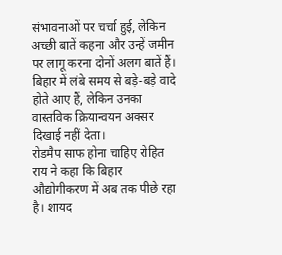संभावनाओं पर चर्चा हुई, लेकिन अच्छी बातें कहना और उन्हें जमीन पर लागू करना दोनों अलग बातें हैं। बिहार में लंबे समय से बड़े-बड़े वादे होते आए हैं, लेकिन उनका वास्तविक क्रियान्वयन अक्सर दिखाई नहीं देता।
रोडमैप साफ होना चाहिए रोहित राय ने कहा कि बिहार औद्योगीकरण में अब तक पीछे रहा है। शायद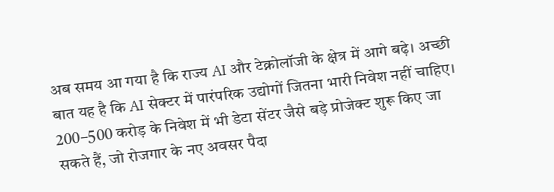अब समय आ गया है कि राज्य AI और टेक्नोलॉजी के क्षेत्र में आगे बढ़े। अच्छी बात यह है कि AI सेक्टर में पारंपरिक उद्योगों जितना भारी निवेश नहीं चाहिए। 200–500 करोड़ के निवेश में भी डेटा सेंटर जैसे बड़े प्रोजेक्ट शुरू किए जा सकते हैं, जो रोजगार के नए अवसर पैदा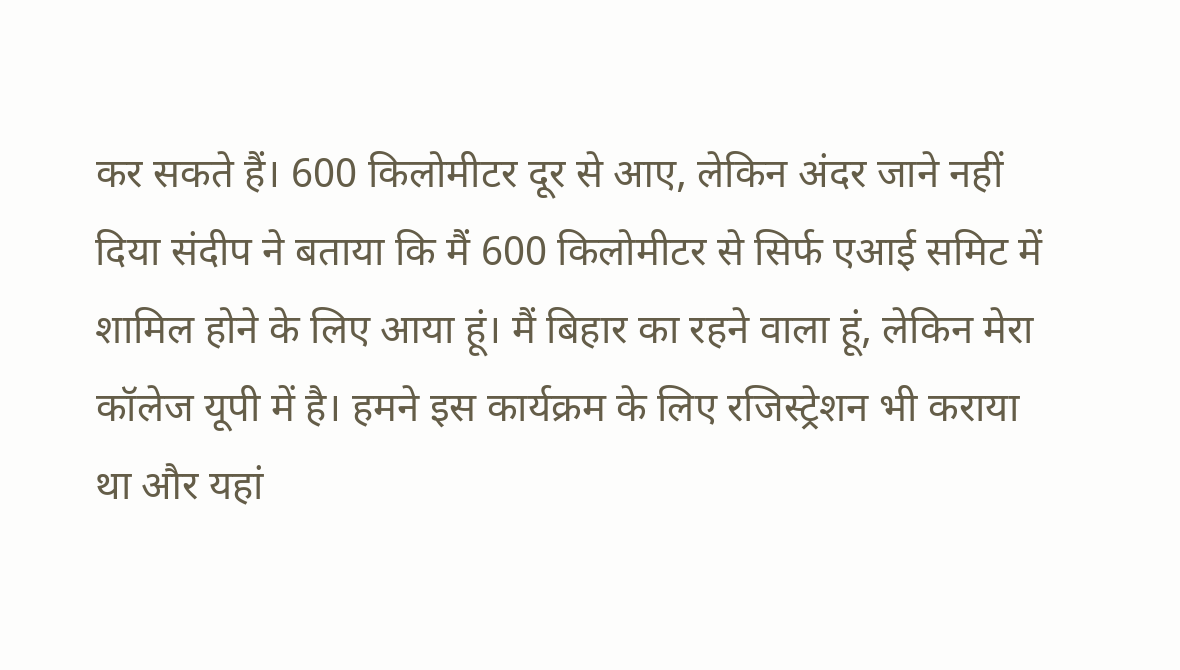कर सकते हैं। 600 किलोमीटर दूर से आए, लेकिन अंदर जाने नहीं दिया संदीप ने बताया कि मैं 600 किलोमीटर से सिर्फ एआई समिट में शामिल होने के लिए आया हूं। मैं बिहार का रहने वाला हूं, लेकिन मेरा कॉलेज यूपी में है। हमने इस कार्यक्रम के लिए रजिस्ट्रेशन भी कराया था और यहां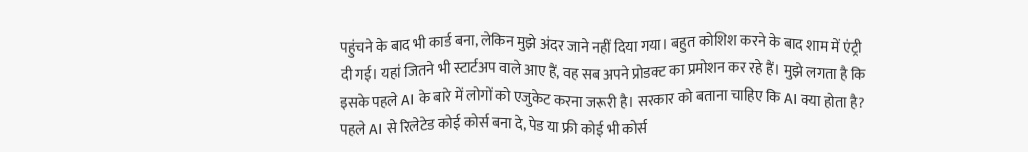पहुंचने के बाद भी कार्ड बना, लेकिन मुझे अंदर जाने नहीं दिया गया। बहुत कोशिश करने के बाद शाम में एंट्री दी गई। यहां जितने भी स्टार्टअप वाले आए हैं, वह सब अपने प्रोडक्ट का प्रमोशन कर रहे हैं। मुझे लगता है कि इसके पहले AI के बारे में लोगों को एजुकेट करना जरूरी है। सरकार को बताना चाहिए कि AI क्या होता है? पहले AI से रिलेटेड कोई कोर्स बना दे, पेड या फ्री कोई भी कोर्स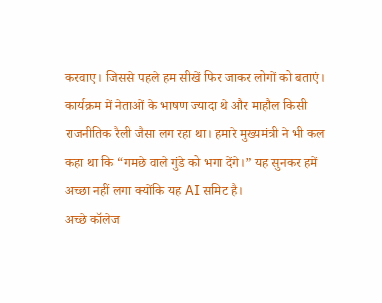करवाए। जिससे पहले हम सीखें फिर जाकर लोगों को बताएं। कार्यक्रम में नेताओं के भाषण ज्यादा थे और माहौल किसी राजनीतिक रैली जैसा लग रहा था। हमारे मुख्यमंत्री ने भी कल कहा था कि “गमछे वाले गुंडे को भगा देंगे।” यह सुनकर हमें अच्छा नहीं लगा क्योंकि यह AI समिट है।
अच्छे कॉलेज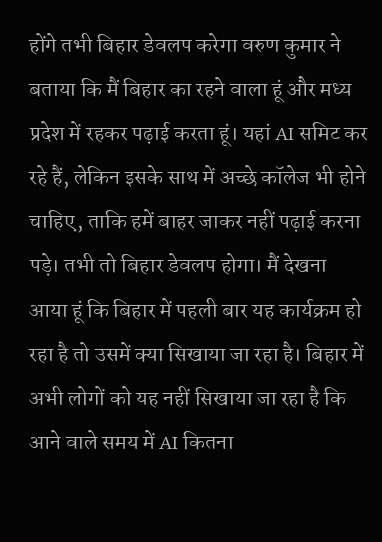होंगे तभी बिहार डेवलप करेगा वरुण कुमार ने बताया कि मैं बिहार का रहने वाला हूं और मध्य प्रदेश में रहकर पढ़ाई करता हूं। यहां AI समिट कर रहे हैं, लेकिन इसके साथ में अच्छे कॉलेज भी होने चाहिए, ताकि हमें बाहर जाकर नहीं पढ़ाई करना पड़े। तभी तो बिहार डेवलप होगा। मैं देखना आया हूं कि बिहार में पहली बार यह कार्यक्रम हो रहा है तो उसमें क्या सिखाया जा रहा है। बिहार में अभी लोगों को यह नहीं सिखाया जा रहा है कि आने वाले समय में AI कितना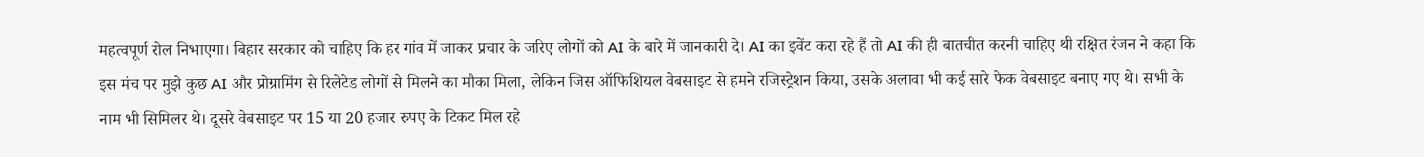महत्वपूर्ण रोल निभाएगा। बिहार सरकार को चाहिए कि हर गांव में जाकर प्रचार के जरिए लोगों को AI के बारे में जानकारी दे। AI का इवेंट करा रहे हैं तो AI की ही बातचीत करनी चाहिए थी रक्षित रंजन ने कहा कि इस मंच पर मुझे कुछ AI और प्रोग्रामिंग से रिलेटेड लोगों से मिलने का मौका मिला, लेकिन जिस ऑफिशियल वेबसाइट से हमने रजिस्ट्रेशन किया, उसके अलावा भी कई सारे फेक वेबसाइट बनाए गए थे। सभी के नाम भी सिमिलर थे। दूसरे वेबसाइट पर 15 या 20 हजार रुपए के टिकट मिल रहे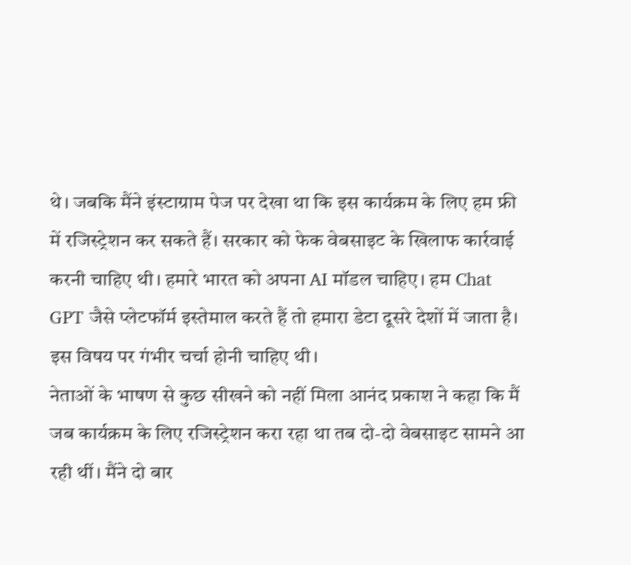थे। जबकि मैंने इंस्टाग्राम पेज पर देखा था कि इस कार्यक्रम के लिए हम फ्री में रजिस्ट्रेशन कर सकते हैं। सरकार को फेक वेबसाइट के खिलाफ कार्रवाई करनी चाहिए थी। हमारे भारत को अपना AI मॉडल चाहिए। हम Chat GPT जैसे प्लेटफॉर्म इस्तेमाल करते हैं तो हमारा डेटा दूसरे देशों में जाता है। इस विषय पर गंभीर चर्चा होनी चाहिए थी।
नेताओं के भाषण से कुछ सीखने को नहीं मिला आनंद प्रकाश ने कहा कि मैं जब कार्यक्रम के लिए रजिस्ट्रेशन करा रहा था तब दो-दो वेबसाइट सामने आ रही थीं। मैंने दो बार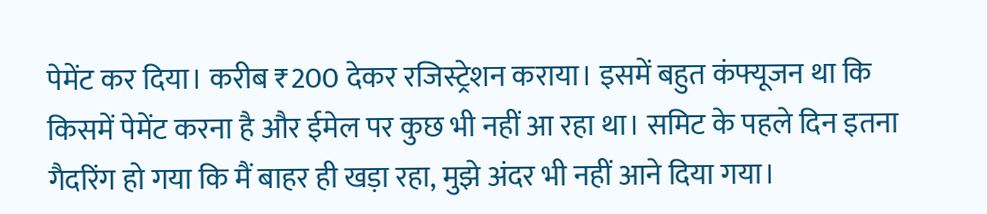पेमेंट कर दिया। करीब ₹200 देकर रजिस्ट्रेशन कराया। इसमें बहुत कंफ्यूजन था कि किसमें पेमेंट करना है और ईमेल पर कुछ भी नहीं आ रहा था। समिट के पहले दिन इतना गैदरिंग हो गया कि मैं बाहर ही खड़ा रहा, मुझे अंदर भी नहीं आने दिया गया।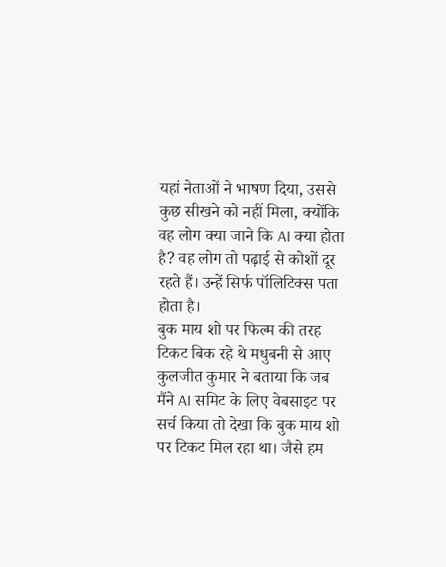यहां नेताओं ने भाषण दिया, उससे कुछ सीखने को नहीं मिला, क्योंकि वह लोग क्या जाने कि AI क्या होता है? वह लोग तो पढ़ाई से कोशों दूर रहते हैं। उन्हें सिर्फ पॉलिटिक्स पता होता है।
बुक माय शो पर फिल्म की तरह टिकट बिक रहे थे मधुबनी से आए कुलजीत कुमार ने बताया कि जब मैंने AI समिट के लिए वेबसाइट पर सर्च किया तो देखा कि बुक माय शो पर टिकट मिल रहा था। जैसे हम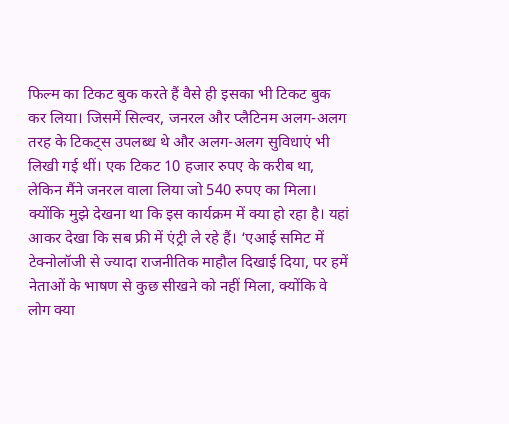फिल्म का टिकट बुक करते हैं वैसे ही इसका भी टिकट बुक कर लिया। जिसमें सिल्वर, जनरल और प्लैटिनम अलग-अलग तरह के टिकट्स उपलब्ध थे और अलग-अलग सुविधाएं भी लिखी गई थीं। एक टिकट 10 हजार रुपए के करीब था, लेकिन मैंने जनरल वाला लिया जो 540 रुपए का मिला। क्योंकि मुझे देखना था कि इस कार्यक्रम में क्या हो रहा है। यहां आकर देखा कि सब फ्री में एंट्री ले रहे हैं। ‘एआई समिट में टेक्नोलॉजी से ज्यादा राजनीतिक माहौल दिखाई दिया, पर हमें नेताओं के भाषण से कुछ सीखने को नहीं मिला, क्योंकि वे लोग क्या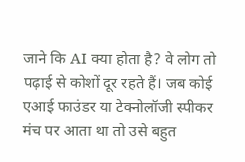जाने कि AI क्या होता है? वे लोग तो पढ़ाई से कोशों दूर रहते हैं। जब कोई एआई फाउंडर या टेक्नोलॉजी स्पीकर मंच पर आता था तो उसे बहुत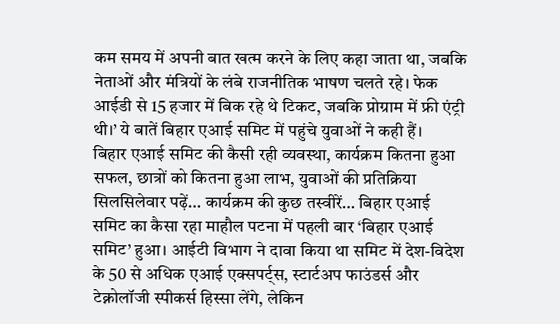कम समय में अपनी बात खत्म करने के लिए कहा जाता था, जबकि नेताओं और मंत्रियों के लंबे राजनीतिक भाषण चलते रहे। फेक आईडी से 15 हजार में बिक रहे थे टिकट, जबकि प्रोग्राम में फ्री एंट्री थी।’ ये बातें बिहार एआई समिट में पहुंचे युवाओं ने कही हैं।
बिहार एआई समिट की कैसी रही व्यवस्था, कार्यक्रम कितना हुआ सफल, छात्रों को कितना हुआ लाभ, युवाओं की प्रतिक्रिया सिलसिलेवार पढ़ें… कार्यक्रम की कुछ तस्वीरें… बिहार एआई समिट का कैसा रहा माहौल पटना में पहली बार ‘बिहार एआई समिट’ हुआ। आईटी विभाग ने दावा किया था समिट में देश-विदेश के 50 से अधिक एआई एक्सपर्ट्स, स्टार्टअप फाउंडर्स और टेक्नोलॉजी स्पीकर्स हिस्सा लेंगे, लेकिन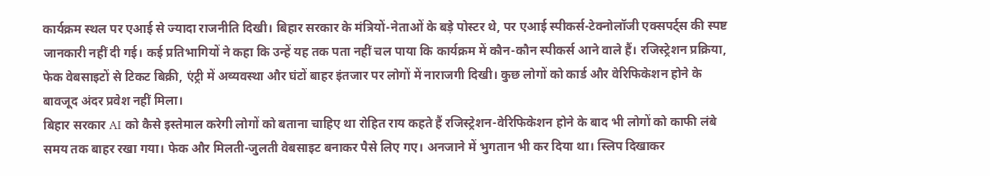कार्यक्रम स्थल पर एआई से ज्यादा राजनीति दिखी। बिहार सरकार के मंत्रियों-नेताओं के बड़े पोस्टर थे, पर एआई स्पीकर्स-टेक्नोलॉजी एक्सपर्ट्स की स्पष्ट जानकारी नहीं दी गई। कई प्रतिभागियों ने कहा कि उन्हें यह तक पता नहीं चल पाया कि कार्यक्रम में कौन-कौन स्पीकर्स आने वाले हैं। रजिस्ट्रेशन प्रक्रिया, फेक वेबसाइटों से टिकट बिक्री, एंट्री में अव्यवस्था और घंटों बाहर इंतजार पर लोगों में नाराजगी दिखी। कुछ लोगों को कार्ड और वेरिफिकेशन होने के बावजूद अंदर प्रवेश नहीं मिला।
बिहार सरकार AI को कैसे इस्तेमाल करेगी लोगों को बताना चाहिए था रोहित राय कहते हैं रजिस्ट्रेशन-वेरिफिकेशन होने के बाद भी लोगों को काफी लंबे समय तक बाहर रखा गया। फेक और मिलती-जुलती वेबसाइट बनाकर पैसे लिए गए। अनजाने में भुगतान भी कर दिया था। स्लिप दिखाकर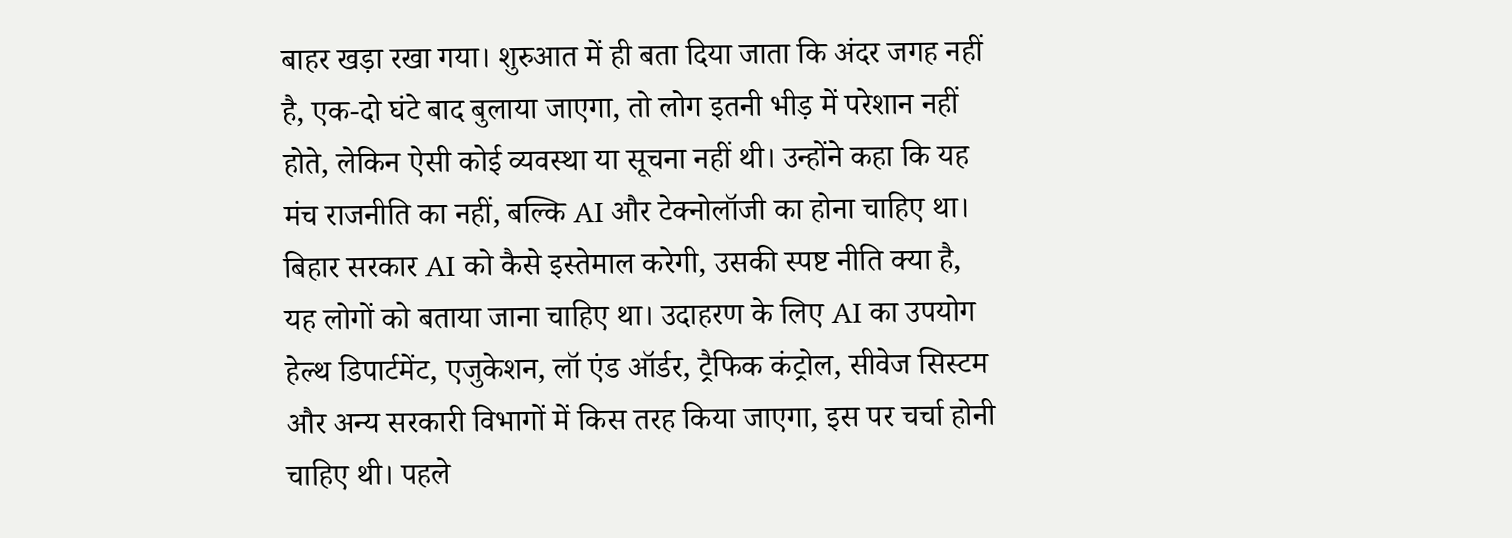बाहर खड़ा रखा गया। शुरुआत में ही बता दिया जाता कि अंदर जगह नहीं है, एक-दो घंटे बाद बुलाया जाएगा, तो लोग इतनी भीड़ में परेशान नहीं होते, लेकिन ऐसी कोई व्यवस्था या सूचना नहीं थी। उन्होंने कहा कि यह मंच राजनीति का नहीं, बल्कि AI और टेक्नोलॉजी का होना चाहिए था। बिहार सरकार AI को कैसे इस्तेमाल करेगी, उसकी स्पष्ट नीति क्या है, यह लोगों को बताया जाना चाहिए था। उदाहरण के लिए AI का उपयोग हेल्थ डिपार्टमेंट, एजुकेशन, लॉ एंड ऑर्डर, ट्रैफिक कंट्रोल, सीवेज सिस्टम और अन्य सरकारी विभागों में किस तरह किया जाएगा, इस पर चर्चा होनी चाहिए थी। पहले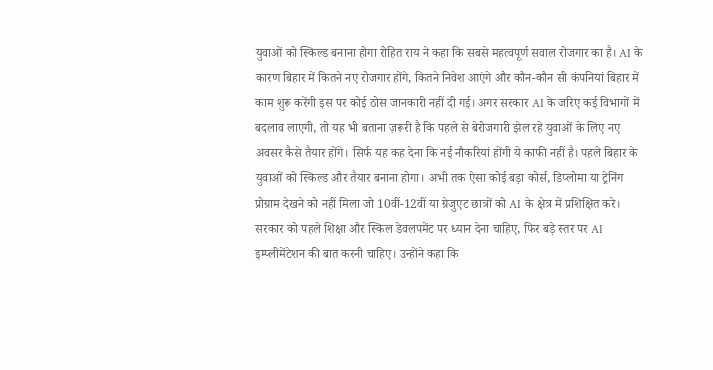युवाओं को स्किल्ड बनाना होगा रोहित राय ने कहा कि सबसे महत्वपूर्ण सवाल रोजगार का है। AI के कारण बिहार में कितने नए रोजगार होंगे, कितने निवेश आएंगे और कौन-कौन सी कंपनियां बिहार में काम शुरू करेंगी इस पर कोई ठोस जानकारी नहीं दी गई। अगर सरकार AI के जरिए कई विभागों में बदलाव लाएगी, तो यह भी बताना ज़रूरी है कि पहले से बेरोजगारी झेल रहे युवाओं के लिए नए अवसर कैसे तैयार होंगे। सिर्फ यह कह देना कि नई नौकरियां होंगी ये काफी नहीं है। पहले बिहार के युवाओं को स्किल्ड और तैयार बनाना होगा। अभी तक ऐसा कोई बड़ा कोर्स, डिप्लोमा या ट्रेनिंग प्रोग्राम देखने को नहीं मिला जो 10वीं-12वीं या ग्रेजुएट छात्रों को AI के क्षेत्र में प्रशिक्षित करे। सरकार को पहले शिक्षा और स्किल डेवलपमेंट पर ध्यान देना चाहिए, फिर बड़े स्तर पर AI इम्प्लीमेंटेशन की बात करनी चाहिए। उन्होंने कहा कि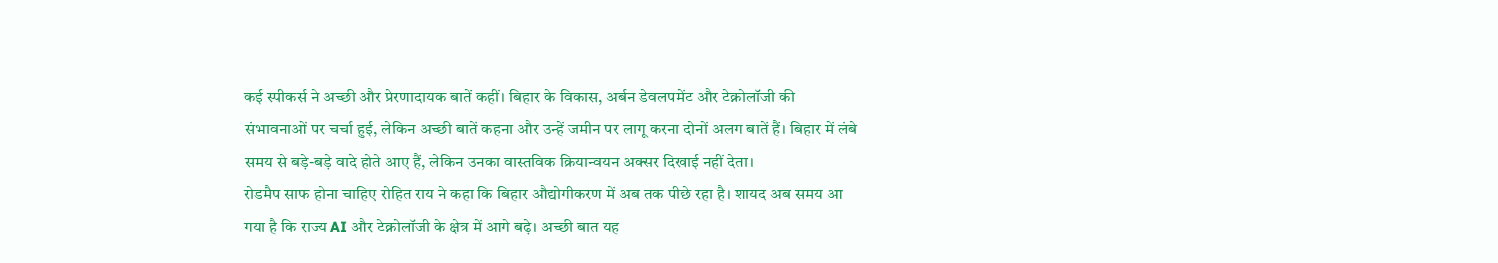कई स्पीकर्स ने अच्छी और प्रेरणादायक बातें कहीं। बिहार के विकास, अर्बन डेवलपमेंट और टेक्नोलॉजी की संभावनाओं पर चर्चा हुई, लेकिन अच्छी बातें कहना और उन्हें जमीन पर लागू करना दोनों अलग बातें हैं। बिहार में लंबे समय से बड़े-बड़े वादे होते आए हैं, लेकिन उनका वास्तविक क्रियान्वयन अक्सर दिखाई नहीं देता।
रोडमैप साफ होना चाहिए रोहित राय ने कहा कि बिहार औद्योगीकरण में अब तक पीछे रहा है। शायद अब समय आ गया है कि राज्य AI और टेक्नोलॉजी के क्षेत्र में आगे बढ़े। अच्छी बात यह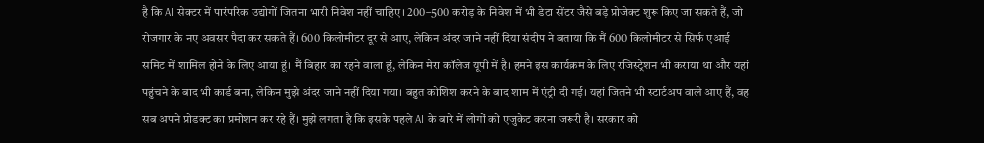है कि AI सेक्टर में पारंपरिक उद्योगों जितना भारी निवेश नहीं चाहिए। 200–500 करोड़ के निवेश में भी डेटा सेंटर जैसे बड़े प्रोजेक्ट शुरू किए जा सकते हैं, जो रोजगार के नए अवसर पैदा कर सकते हैं। 600 किलोमीटर दूर से आए, लेकिन अंदर जाने नहीं दिया संदीप ने बताया कि मैं 600 किलोमीटर से सिर्फ एआई समिट में शामिल होने के लिए आया हूं। मैं बिहार का रहने वाला हूं, लेकिन मेरा कॉलेज यूपी में है। हमने इस कार्यक्रम के लिए रजिस्ट्रेशन भी कराया था और यहां पहुंचने के बाद भी कार्ड बना, लेकिन मुझे अंदर जाने नहीं दिया गया। बहुत कोशिश करने के बाद शाम में एंट्री दी गई। यहां जितने भी स्टार्टअप वाले आए हैं, वह सब अपने प्रोडक्ट का प्रमोशन कर रहे हैं। मुझे लगता है कि इसके पहले AI के बारे में लोगों को एजुकेट करना जरूरी है। सरकार को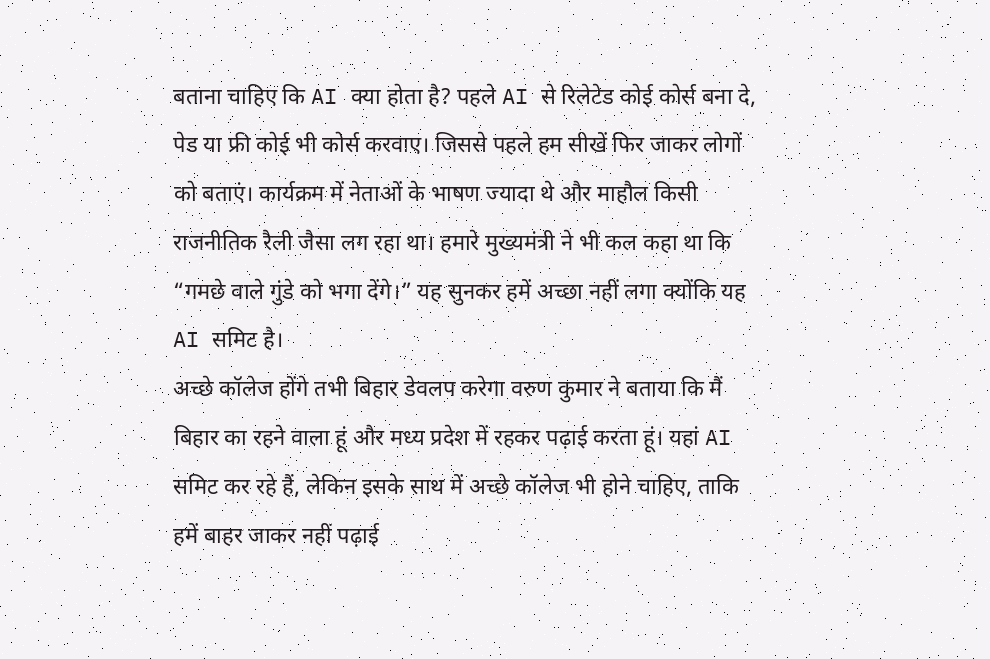बताना चाहिए कि AI क्या होता है? पहले AI से रिलेटेड कोई कोर्स बना दे, पेड या फ्री कोई भी कोर्स करवाए। जिससे पहले हम सीखें फिर जाकर लोगों को बताएं। कार्यक्रम में नेताओं के भाषण ज्यादा थे और माहौल किसी राजनीतिक रैली जैसा लग रहा था। हमारे मुख्यमंत्री ने भी कल कहा था कि “गमछे वाले गुंडे को भगा देंगे।” यह सुनकर हमें अच्छा नहीं लगा क्योंकि यह AI समिट है।
अच्छे कॉलेज होंगे तभी बिहार डेवलप करेगा वरुण कुमार ने बताया कि मैं बिहार का रहने वाला हूं और मध्य प्रदेश में रहकर पढ़ाई करता हूं। यहां AI समिट कर रहे हैं, लेकिन इसके साथ में अच्छे कॉलेज भी होने चाहिए, ताकि हमें बाहर जाकर नहीं पढ़ाई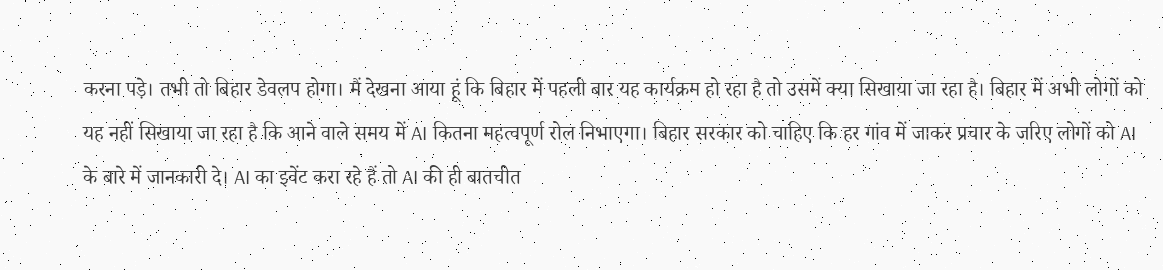करना पड़े। तभी तो बिहार डेवलप होगा। मैं देखना आया हूं कि बिहार में पहली बार यह कार्यक्रम हो रहा है तो उसमें क्या सिखाया जा रहा है। बिहार में अभी लोगों को यह नहीं सिखाया जा रहा है कि आने वाले समय में AI कितना महत्वपूर्ण रोल निभाएगा। बिहार सरकार को चाहिए कि हर गांव में जाकर प्रचार के जरिए लोगों को AI के बारे में जानकारी दे। AI का इवेंट करा रहे हैं तो AI की ही बातचीत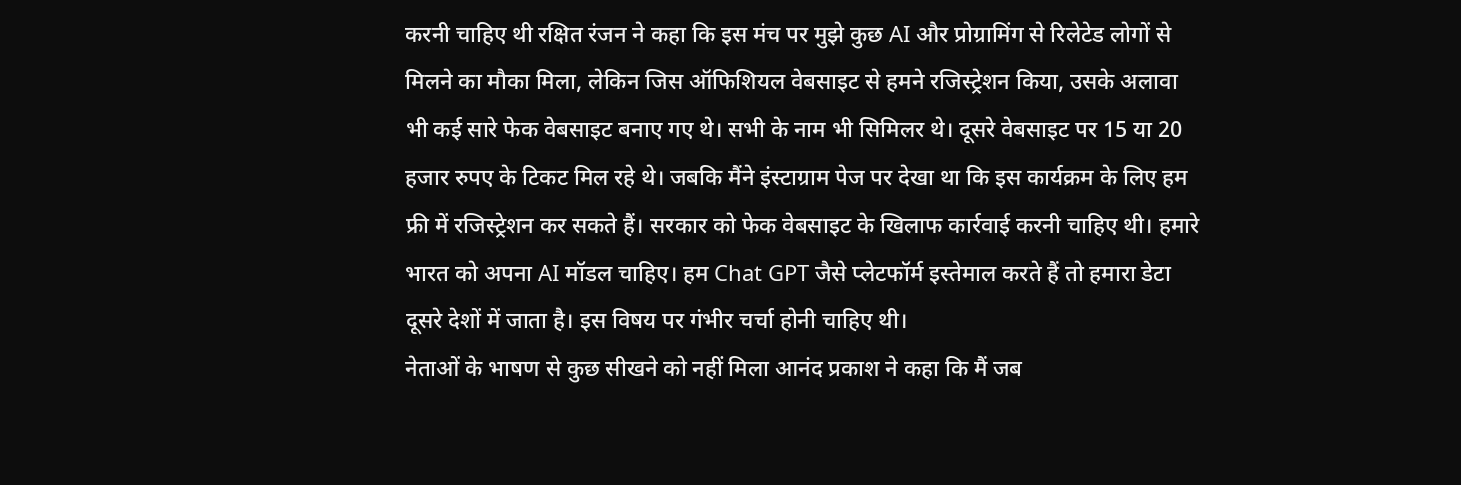करनी चाहिए थी रक्षित रंजन ने कहा कि इस मंच पर मुझे कुछ AI और प्रोग्रामिंग से रिलेटेड लोगों से मिलने का मौका मिला, लेकिन जिस ऑफिशियल वेबसाइट से हमने रजिस्ट्रेशन किया, उसके अलावा भी कई सारे फेक वेबसाइट बनाए गए थे। सभी के नाम भी सिमिलर थे। दूसरे वेबसाइट पर 15 या 20 हजार रुपए के टिकट मिल रहे थे। जबकि मैंने इंस्टाग्राम पेज पर देखा था कि इस कार्यक्रम के लिए हम फ्री में रजिस्ट्रेशन कर सकते हैं। सरकार को फेक वेबसाइट के खिलाफ कार्रवाई करनी चाहिए थी। हमारे भारत को अपना AI मॉडल चाहिए। हम Chat GPT जैसे प्लेटफॉर्म इस्तेमाल करते हैं तो हमारा डेटा दूसरे देशों में जाता है। इस विषय पर गंभीर चर्चा होनी चाहिए थी।
नेताओं के भाषण से कुछ सीखने को नहीं मिला आनंद प्रकाश ने कहा कि मैं जब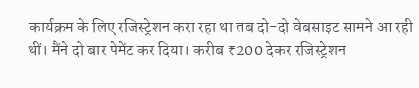कार्यक्रम के लिए रजिस्ट्रेशन करा रहा था तब दो-दो वेबसाइट सामने आ रही थीं। मैंने दो बार पेमेंट कर दिया। करीब ₹200 देकर रजिस्ट्रेशन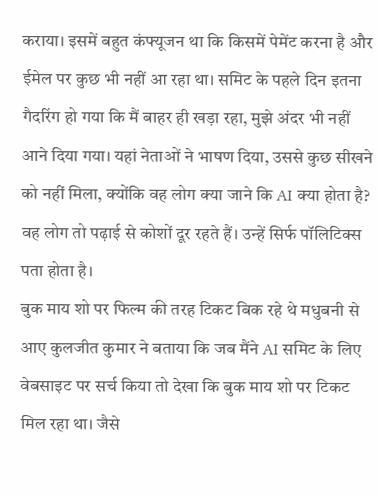कराया। इसमें बहुत कंफ्यूजन था कि किसमें पेमेंट करना है और ईमेल पर कुछ भी नहीं आ रहा था। समिट के पहले दिन इतना गैदरिंग हो गया कि मैं बाहर ही खड़ा रहा, मुझे अंदर भी नहीं आने दिया गया। यहां नेताओं ने भाषण दिया, उससे कुछ सीखने को नहीं मिला, क्योंकि वह लोग क्या जाने कि AI क्या होता है? वह लोग तो पढ़ाई से कोशों दूर रहते हैं। उन्हें सिर्फ पॉलिटिक्स पता होता है।
बुक माय शो पर फिल्म की तरह टिकट बिक रहे थे मधुबनी से आए कुलजीत कुमार ने बताया कि जब मैंने AI समिट के लिए वेबसाइट पर सर्च किया तो देखा कि बुक माय शो पर टिकट मिल रहा था। जैसे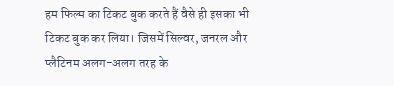हम फिल्म का टिकट बुक करते हैं वैसे ही इसका भी टिकट बुक कर लिया। जिसमें सिल्वर, जनरल और प्लैटिनम अलग-अलग तरह के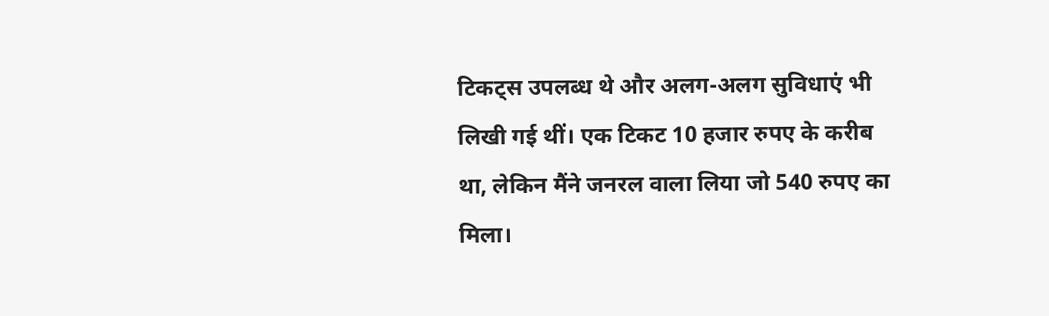टिकट्स उपलब्ध थे और अलग-अलग सुविधाएं भी लिखी गई थीं। एक टिकट 10 हजार रुपए के करीब था, लेकिन मैंने जनरल वाला लिया जो 540 रुपए का मिला।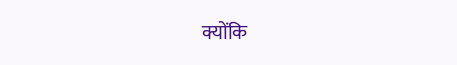क्योंकि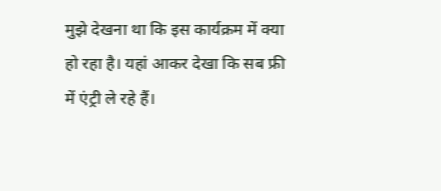मुझे देखना था कि इस कार्यक्रम में क्या हो रहा है। यहां आकर देखा कि सब फ्री में एंट्री ले रहे हैं।